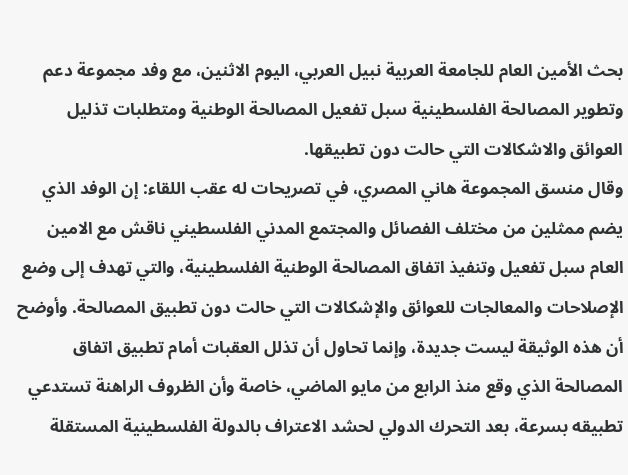بحث الأمين العام للجامعة العربية نبيل العربي، اليوم الاثنين، مع وفد مجموعة دعم وتطوير المصالحة الفلسطينية سبل تفعيل المصالحة الوطنية ومتطلبات تذليل العوائق والاشكالات التي حالت دون تطبيقها.
وقال منسق المجموعة هاني المصري، في تصريحات له عقب اللقاء: إن الوفد الذي يضم ممثلين من مختلف الفصائل والمجتمع المدني الفلسطيني ناقش مع الامين العام سبل تفعيل وتنفيذ اتفاق المصالحة الوطنية الفلسطينية، والتي تهدف إلى وضع الإصلاحات والمعالجات للعوائق والإشكالات التي حالت دون تطبيق المصالحة. وأوضح أن هذه الوثيقة ليست جديدة، وإنما تحاول أن تذلل العقبات أمام تطبيق اتفاق المصالحة الذي وقع منذ الرابع من مايو الماضي، خاصة وأن الظروف الراهنة تستدعي تطبيقه بسرعة، بعد التحرك الدولي لحشد الاعتراف بالدولة الفلسطينية المستقلة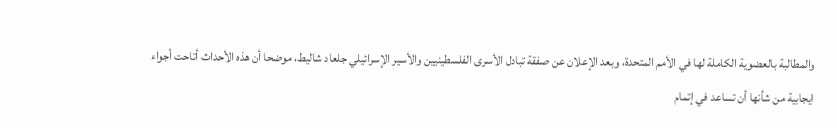والمطالبة بالعضوية الكاملة لها في الأمم المتحدة، وبعد الإعلان عن صفقة تبادل الأسرى الفلسطينيين والأسير الإسرائيلي جلعاد شاليط، موضحا أن هذه الأحداث أتاحت أجواء ايجابية من شأنها أن تساعد في إتمام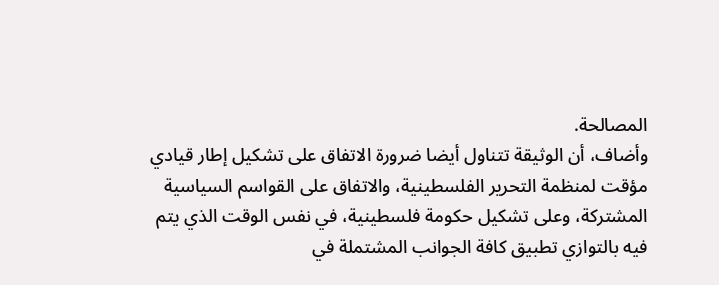المصالحة.
وأضاف، أن الوثيقة تتناول أيضا ضرورة الاتفاق على تشكيل إطار قيادي مؤقت لمنظمة التحرير الفلسطينية، والاتفاق على القواسم السياسية المشتركة، وعلى تشكيل حكومة فلسطينية، في نفس الوقت الذي يتم فيه بالتوازي تطبيق كافة الجوانب المشتملة في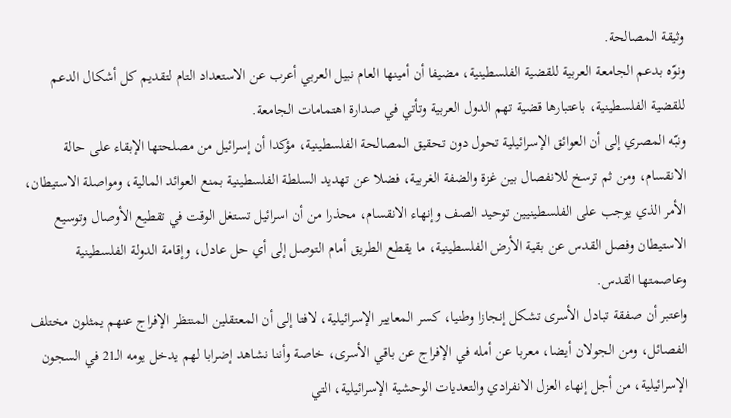وثيقة المصالحة.
ونوّه بدعم الجامعة العربية للقضية الفلسطينية، مضيفا أن أمينها العام نبيل العربي أعرب عن الاستعداد التام لتقديم كل أشكال الدعم للقضية الفلسطينية، باعتبارها قضية تهم الدول العربية وتأتي في صدارة اهتمامات الجامعة.
ونبّه المصري إلى أن العوائق الإسرائيلية تحول دون تحقيق المصالحة الفلسطينية، مؤكدا أن إسرائيل من مصلحتها الإبقاء على حالة الانقسام، ومن ثم ترسخ للانفصال بين غزة والضفة الغربية، فضلا عن تهديد السلطة الفلسطينية بمنع العوائد المالية، ومواصلة الاستيطان، الأمر الذي يوجب على الفلسطينيين توحيد الصف وإنهاء الانقسام، محذرا من أن اسرائيل تستغل الوقت في تقطيع الأوصال وتوسيع الاستيطان وفصل القدس عن بقية الأرض الفلسطينية، ما يقطع الطريق أمام التوصل إلى أي حل عادل، وإقامة الدولة الفلسطينية وعاصمتها القدس.
واعتبر أن صفقة تبادل الأسرى تشكل إنجازا وطنيا، كسر المعايير الإسرائيلية، لافتا إلى أن المعتقلين المنتظر الإفراج عنهم يمثلون مختلف الفصائل، ومن الجولان أيضا، معربا عن أمله في الإفراج عن باقي الأسرى، خاصة وأننا نشاهد إضرابا لهم يدخل يومه الـ21 في السجون الإسرائيلية، من أجل إنهاء العزل الانفرادي والتعديات الوحشية الإسرائيلية، التي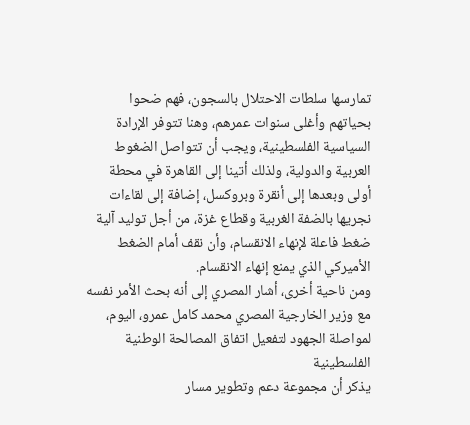تمارسها سلطات الاحتلال بالسجون، فهم ضحوا بحياتهم وأغلى سنوات عمرهم، وهنا تتوفر الإرادة السياسية الفلسطينية، ويجب أن تتواصل الضغوط العربية والدولية، ولذلك أتينا إلى القاهرة في محطة أولى وبعدها إلى أنقرة وبروكسل، إضافة إلى لقاءات نجريها بالضفة الغربية وقطاع غزة، من أجل توليد آلية ضغط فاعلة لإنهاء الانقسام، وأن نقف أمام الضغط الأميركي الذي يمنع إنهاء الانقسام.
ومن ناحية أخرى، أشار المصري إلى أنه بحث الأمر نفسه مع وزير الخارجية المصري محمد كامل عمرو، اليوم، لمواصلة الجهود لتفعيل اتفاق المصالحة الوطنية الفلسطينية
يذكر أن مجموعة دعم وتطوير مسار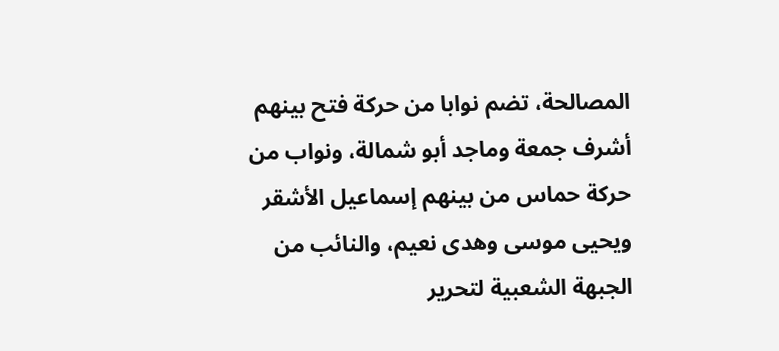المصالحة، تضم نوابا من حركة فتح بينهم أشرف جمعة وماجد أبو شمالة، ونواب من حركة حماس من بينهم إسماعيل الأشقر ويحيى موسى وهدى نعيم، والنائب من الجبهة الشعبية لتحرير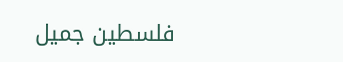فلسطين جميل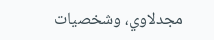مجدلاوي، وشخصيات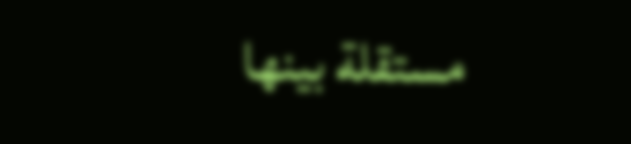مستقلة بينها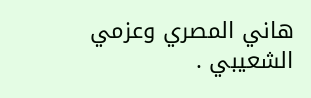هاني المصري وعزمي الشعيبي .